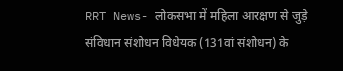RRT News- लोकसभा में महिला आरक्षण से जुड़े संविधान संशोधन विधेयक (131वां संशोधन) के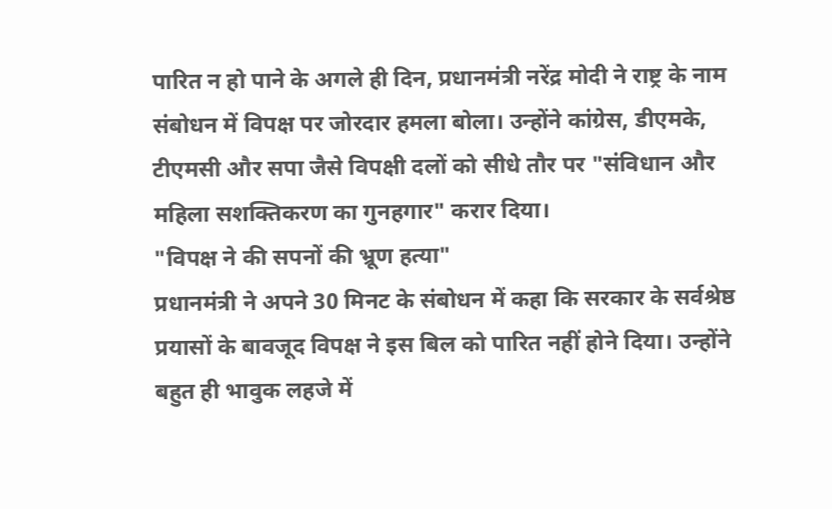पारित न हो पाने के अगले ही दिन, प्रधानमंत्री नरेंद्र मोदी ने राष्ट्र के नाम संबोधन में विपक्ष पर जोरदार हमला बोला। उन्होंने कांग्रेस, डीएमके, टीएमसी और सपा जैसे विपक्षी दलों को सीधे तौर पर "संविधान और महिला सशक्तिकरण का गुनहगार" करार दिया।
"विपक्ष ने की सपनों की भ्रूण हत्या"
प्रधानमंत्री ने अपने 30 मिनट के संबोधन में कहा कि सरकार के सर्वश्रेष्ठ प्रयासों के बावजूद विपक्ष ने इस बिल को पारित नहीं होने दिया। उन्होंने बहुत ही भावुक लहजे में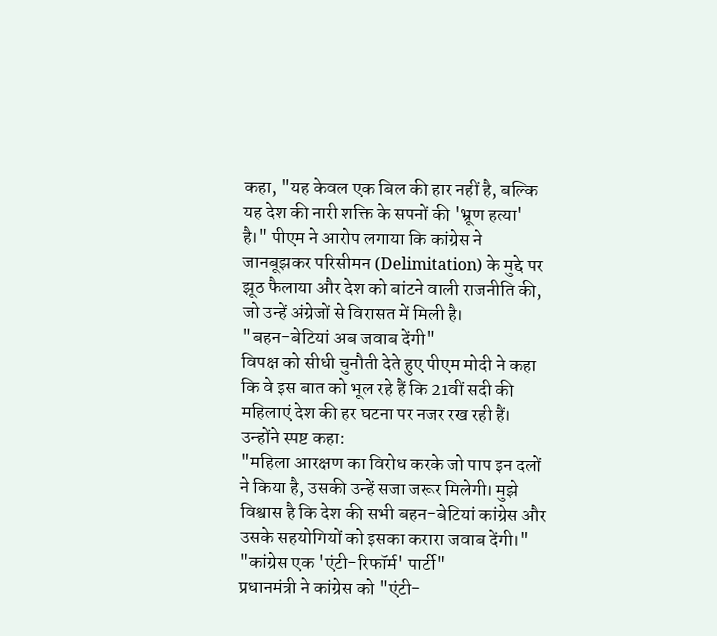कहा, "यह केवल एक बिल की हार नहीं है, बल्कि यह देश की नारी शक्ति के सपनों की 'भ्रूण हत्या' है।" पीएम ने आरोप लगाया कि कांग्रेस ने जानबूझकर परिसीमन (Delimitation) के मुद्दे पर झूठ फैलाया और देश को बांटने वाली राजनीति की, जो उन्हें अंग्रेजों से विरासत में मिली है।
"बहन-बेटियां अब जवाब देंगी"
विपक्ष को सीधी चुनौती देते हुए पीएम मोदी ने कहा कि वे इस बात को भूल रहे हैं कि 21वीं सदी की महिलाएं देश की हर घटना पर नजर रख रही हैं। उन्होंने स्पष्ट कहा:
"महिला आरक्षण का विरोध करके जो पाप इन दलों ने किया है, उसकी उन्हें सजा जरूर मिलेगी। मुझे विश्वास है कि देश की सभी बहन-बेटियां कांग्रेस और उसके सहयोगियों को इसका करारा जवाब देंगी।"
"कांग्रेस एक 'एंटी-रिफॉर्म' पार्टी"
प्रधानमंत्री ने कांग्रेस को "एंटी-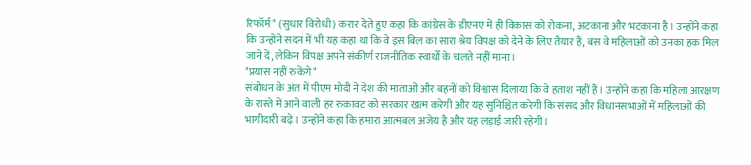रिफॉर्म" (सुधार विरोधी) करार देते हुए कहा कि कांग्रेस के डीएनए में ही विकास को रोकना, अटकाना और भटकाना है। उन्होंने कहा कि उन्होंने सदन में भी यह कहा था कि वे इस बिल का सारा श्रेय विपक्ष को देने के लिए तैयार हैं, बस वे महिलाओं को उनका हक मिल जाने दें, लेकिन विपक्ष अपने संकीर्ण राजनीतिक स्वार्थों के चलते नहीं माना।
"प्रयास नहीं रुकेंगे"
संबोधन के अंत में पीएम मोदी ने देश की माताओं और बहनों को विश्वास दिलाया कि वे हताश नहीं हैं। उन्होंने कहा कि महिला आरक्षण के रास्ते में आने वाली हर रुकावट को सरकार खत्म करेगी और यह सुनिश्चित करेगी कि संसद और विधानसभाओं में महिलाओं की भागीदारी बढ़े। उन्होंने कहा कि हमारा आत्मबल अजेय है और यह लड़ाई जारी रहेगी।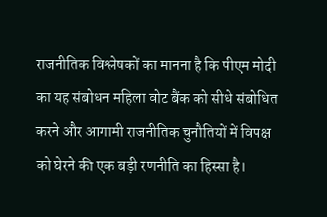राजनीतिक विश्लेषकों का मानना है कि पीएम मोदी का यह संबोधन महिला वोट बैंक को सीधे संबोधित करने और आगामी राजनीतिक चुनौतियों में विपक्ष को घेरने की एक बड़ी रणनीति का हिस्सा है।